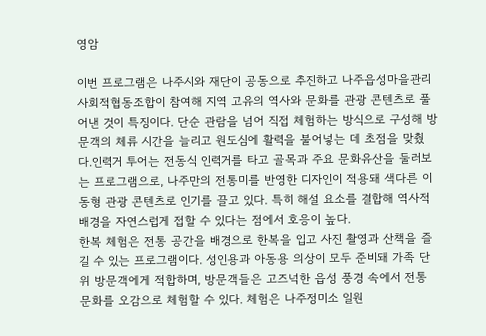영암

이번 프로그램은 나주시와 재단이 공동으로 추진하고 나주읍성마을관리사회적협동조합이 참여해 지역 고유의 역사와 문화를 관광 콘텐츠로 풀어낸 것이 특징이다. 단순 관람을 넘어 직접 체험하는 방식으로 구성해 방문객의 체류 시간을 늘리고 원도심에 활력을 불어넣는 데 초점을 맞췄다.인력거 투어는 전동식 인력거를 타고 골목과 주요 문화유산을 둘러보는 프로그램으로, 나주만의 전통미를 반영한 디자인이 적용돼 색다른 이동형 관광 콘텐츠로 인기를 끌고 있다. 특히 해설 요소를 결합해 역사적 배경을 자연스럽게 접할 수 있다는 점에서 호응이 높다.
한복 체험은 전통 공간을 배경으로 한복을 입고 사진 촬영과 산책을 즐길 수 있는 프로그램이다. 성인용과 아동용 의상이 모두 준비돼 가족 단위 방문객에게 적합하며, 방문객들은 고즈넉한 읍성 풍경 속에서 전통 문화를 오감으로 체험할 수 있다. 체험은 나주정미소 일원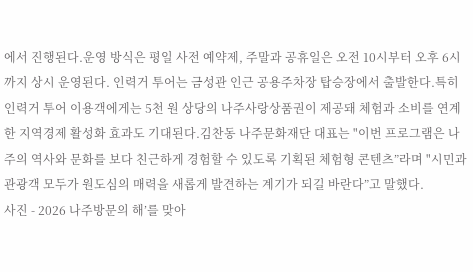에서 진행된다.운영 방식은 평일 사전 예약제, 주말과 공휴일은 오전 10시부터 오후 6시까지 상시 운영된다. 인력거 투어는 금성관 인근 공용주차장 탑승장에서 출발한다.특히 인력거 투어 이용객에게는 5천 원 상당의 나주사랑상품권이 제공돼 체험과 소비를 연계한 지역경제 활성화 효과도 기대된다.김찬동 나주문화재단 대표는 "이번 프로그램은 나주의 역사와 문화를 보다 친근하게 경험할 수 있도록 기획된 체험형 콘텐츠”라며 "시민과 관광객 모두가 원도심의 매력을 새롭게 발견하는 계기가 되길 바란다”고 말했다.
사진 - 2026 나주방문의 해’를 맞아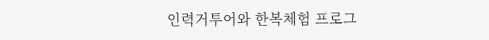인력거투어와 한복체험 프로그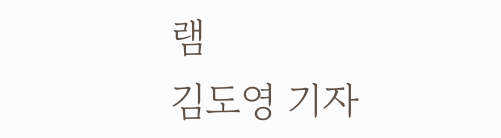램
김도영 기자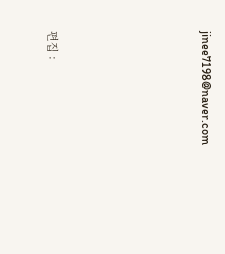jinee7198@naver.com






편집 :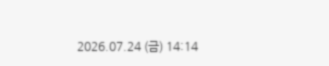2026.07.24 (금) 14:14